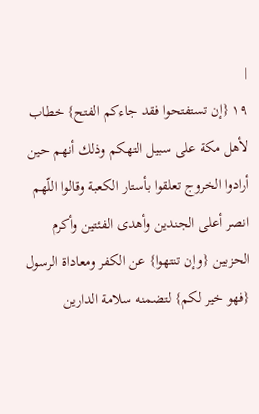|
١٩ {إن تستفتحوا فقد جاءكم الفتح} خطاب لأهل مكة على سبيل التهكم وذلك أنهم حين أرادوا الخروج تعلقوا بأستار الكعبة وقالوا اللّهم انصر أعلى الجندين وأهدى الفئتين وأكرم الحزبين {وإن تنتهوا} عن الكفر ومعاداة الرسول {فهو خير لكم} لتضمنه سلامة الدارين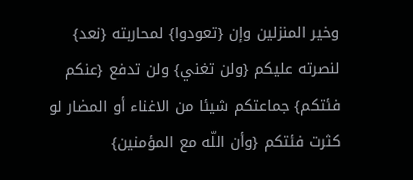وخير المنزلين وإن {تعودوا} لمحاربته {نعد} لنصرته عليكم {ولن تغني} ولن تدفع {عنكم فئتكم} جماعتكم شيئا من الاغناء أو المضار لو كثرت فئتكم {وأن اللّه مع المؤمنين}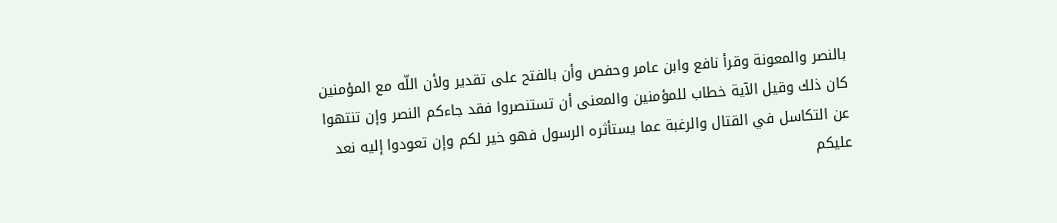بالنصر والمعونة وقرأ نافع وابن عامر وحفص وأن بالفتح على تقدير ولأن اللّه مع المؤمنين كان ذلك وقيل الآية خطاب للمؤمنين والمعنى أن تستنصروا فقد جاءكم النصر وإن تنتهوا عن التكاسل في القتال والرغبة عما يستأثره الرسول فهو خير لكم وإن تعودوا إليه نعد عليكم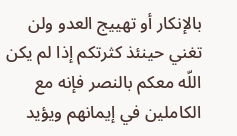بالإنكار أو تهييج العدو ولن تغني حينئذ كثرتكم إذا لم يكن اللّه معكم بالنصر فإنه مع الكاملين في إيمانهم ويؤيد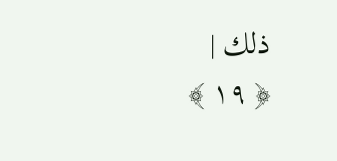ذلك |
﴿ ١٩ ﴾